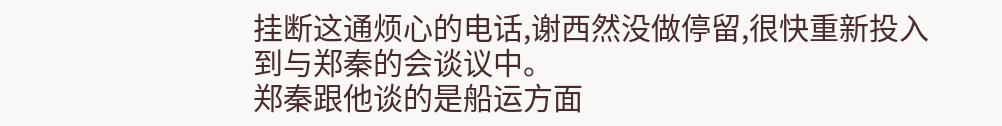挂断这通烦心的电话,谢西然没做停留,很快重新投入到与郑秦的会谈议中。
郑秦跟他谈的是船运方面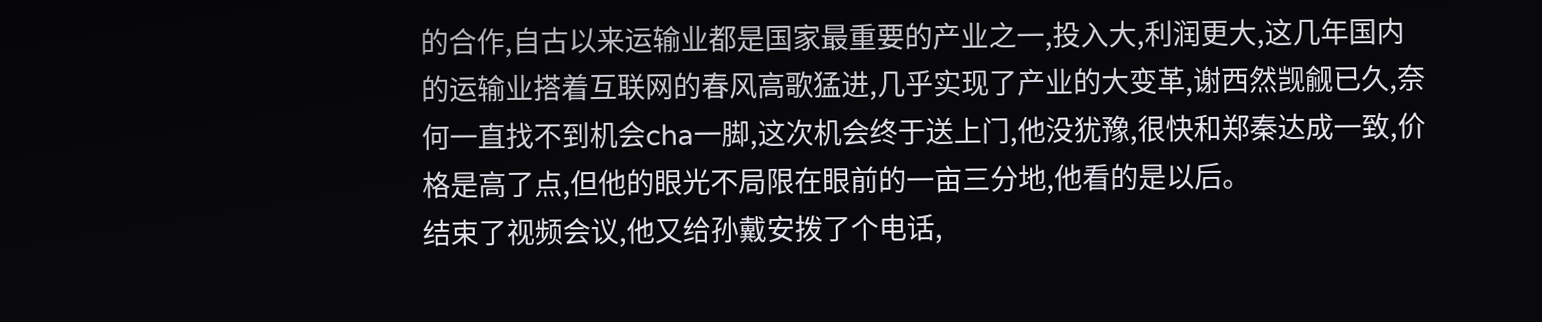的合作,自古以来运输业都是国家最重要的产业之一,投入大,利润更大,这几年国内的运输业搭着互联网的春风高歌猛进,几乎实现了产业的大变革,谢西然觊觎已久,奈何一直找不到机会cha一脚,这次机会终于送上门,他没犹豫,很快和郑秦达成一致,价格是高了点,但他的眼光不局限在眼前的一亩三分地,他看的是以后。
结束了视频会议,他又给孙戴安拨了个电话,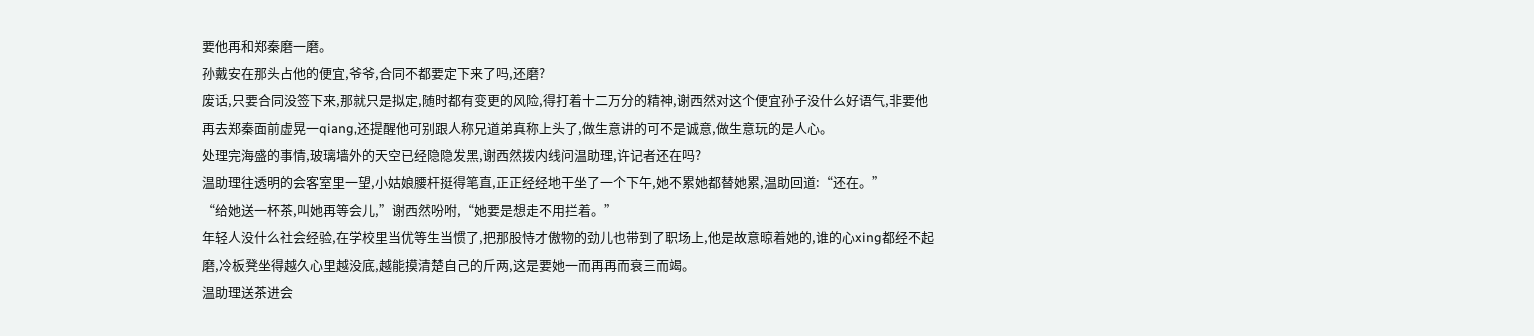要他再和郑秦磨一磨。
孙戴安在那头占他的便宜,爷爷,合同不都要定下来了吗,还磨?
废话,只要合同没签下来,那就只是拟定,随时都有变更的风险,得打着十二万分的精神,谢西然对这个便宜孙子没什么好语气,非要他再去郑秦面前虚晃一qiang,还提醒他可别跟人称兄道弟真称上头了,做生意讲的可不是诚意,做生意玩的是人心。
处理完海盛的事情,玻璃墙外的天空已经隐隐发黑,谢西然拨内线问温助理,许记者还在吗?
温助理往透明的会客室里一望,小姑娘腰杆挺得笔直,正正经经地干坐了一个下午,她不累她都替她累,温助回道:“还在。”
“给她送一杯茶,叫她再等会儿,”谢西然吩咐,“她要是想走不用拦着。”
年轻人没什么社会经验,在学校里当优等生当惯了,把那股恃才傲物的劲儿也带到了职场上,他是故意晾着她的,谁的心xing都经不起磨,冷板凳坐得越久心里越没底,越能摸清楚自己的斤两,这是要她一而再再而衰三而竭。
温助理送茶进会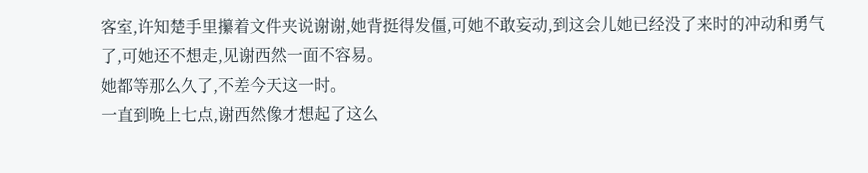客室,许知楚手里攥着文件夹说谢谢,她背挺得发僵,可她不敢妄动,到这会儿她已经没了来时的冲动和勇气了,可她还不想走,见谢西然一面不容易。
她都等那么久了,不差今天这一时。
一直到晚上七点,谢西然像才想起了这么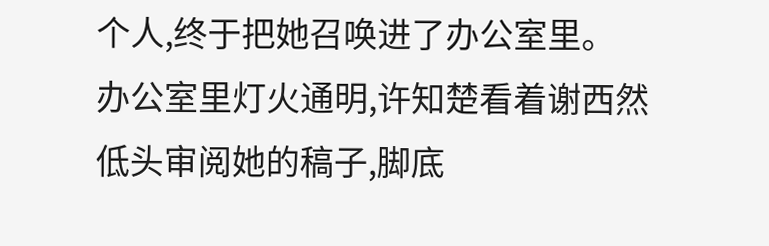个人,终于把她召唤进了办公室里。
办公室里灯火通明,许知楚看着谢西然低头审阅她的稿子,脚底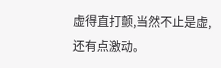虚得直打颤,当然不止是虚,还有点激动。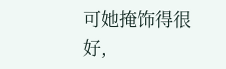可她掩饰得很好,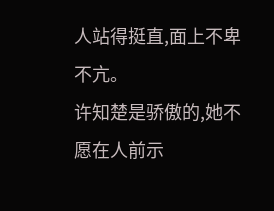人站得挺直,面上不卑不亢。
许知楚是骄傲的,她不愿在人前示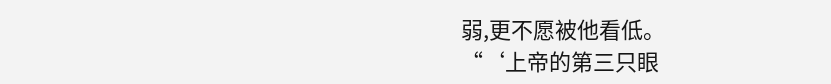弱,更不愿被他看低。
“‘上帝的第三只眼